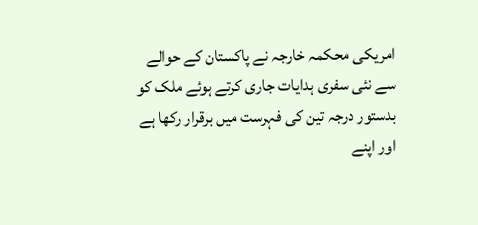امریکی محکمہ خارجہ نے پاکستان کے حوالے سے نئی سفری ہدایات جاری کرتے ہوئے ملک کو بدستور درجہ تین کی فہرست میں برقرار رکھا ہے اور اپنے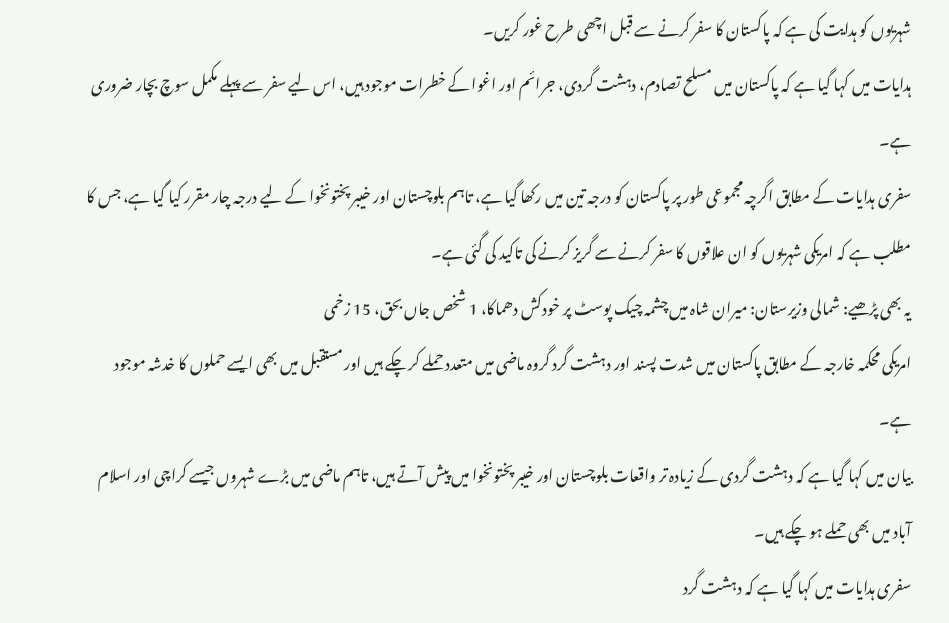شہریوں کو ہدایت کی ہے کہ پاکستان کا سفر کرنے سے قبل اچھی طرح غور کریں۔
ہدایات میں کہا گیا ہے کہ پاکستان میں مسلح تصادم، دہشت گردی، جرائم اور اغوا کے خطرات موجود ہیں، اس لیے سفر سے پہلے مکمل سوچ بچار ضروری ہے۔
سفری ہدایات کے مطابق اگرچہ مجموعی طور پر پاکستان کو درجہ تین میں رکھا گیا ہے، تاہم بلوچستان اور خیبر پختونخوا کے لیے درجہ چار مقرر کیا گیا ہے، جس کا مطلب ہے کہ امریکی شہریوں کو ان علاقوں کا سفر کرنے سے گریز کرنے کی تاکید کی گئی ہے۔
یہ بھی پڑھیے: شمالی وزیرستان: میران شاہ میں چشمہ چیک پوسٹ پر خودکش دھماکا، 1 شخص جاں بحق، 15 زخمی
امریکی محکمہ خارجہ کے مطابق پاکستان میں شدت پسند اور دہشت گرد گروہ ماضی میں متعدد حملے کر چکے ہیں اور مستقبل میں بھی ایسے حملوں کا خدشہ موجود ہے۔
بیان میں کہا گیا ہے کہ دہشت گردی کے زیادہ تر واقعات بلوچستان اور خیبر پختونخوا میں پیش آتے ہیں، تاہم ماضی میں بڑے شہروں جیسے کراچی اور اسلام آباد میں بھی حملے ہو چکے ہیں۔
سفری ہدایات میں کہا گیا ہے کہ دہشت گرد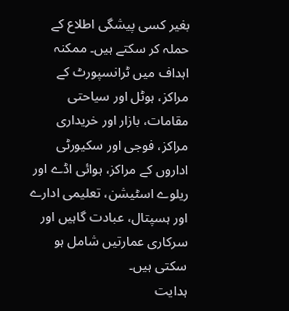بغیر کسی پیشگی اطلاع کے حملہ کر سکتے ہیں۔ ممکنہ اہداف میں ٹرانسپورٹ کے مراکز، ہوٹل اور سیاحتی مقامات، بازار اور خریداری مراکز، فوجی اور سکیورٹی اداروں کے مراکز، ہوائی اڈے اور ریلوے اسٹیشن، تعلیمی ادارے اور ہسپتال، عبادت گاہیں اور سرکاری عمارتیں شامل ہو سکتی ہیں۔
ہدایت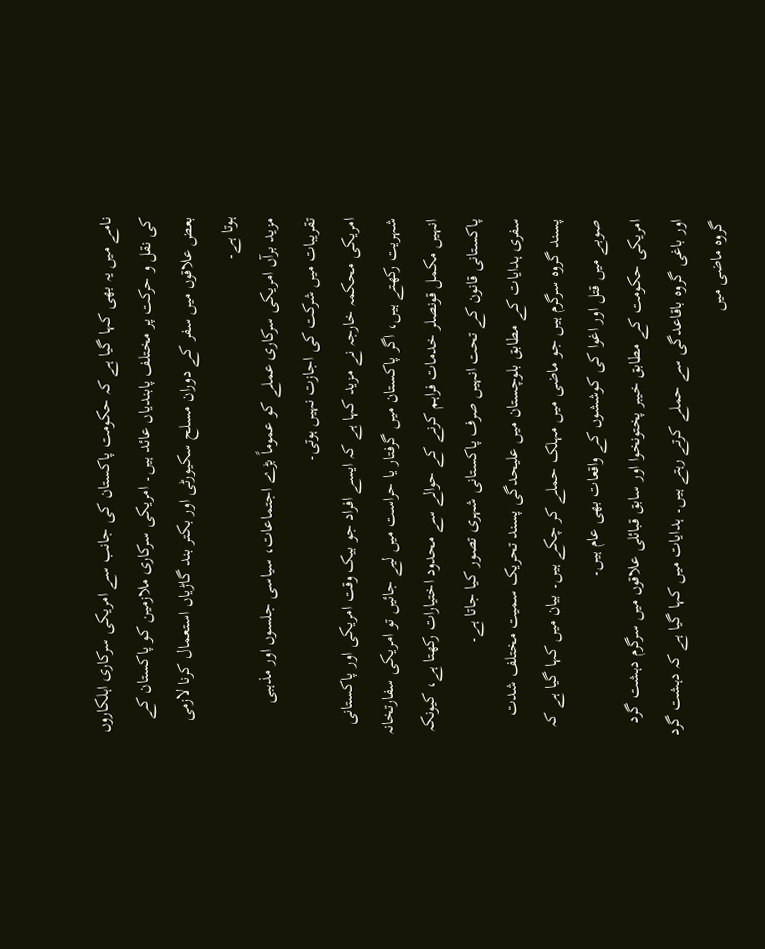نامے میں یہ بھی کہا گیا ہے کہ حکومت پاکستان کی جانب سے امریکی سرکاری اہلکاروں کی نقل و حرکت پر مختلف پابندیاں عائد ہیں۔ امریکی سرکاری ملازمین کو پاکستان کے بعض علاقوں میں سفر کے دوران مسلح سکیورٹی اور بکتر بند گاڑیاں استعمال کرنا لازمی ہوتا ہے۔
مزید برآں امریکی سرکاری عملے کو عموماً بڑے اجتماعات، سیاسی جلسوں اور مذہبی تقریبات میں شرکت کی اجازت نہیں ہوتی۔
امریکی محکمہ خارجہ نے مزید کہا ہے کہ ایسے افراد جو بیک وقت امریکی اور پاکستانی شہریت رکھتے ہیں، اگر پاکستان میں گرفتار یا حراست میں لیے جائیں تو امریکی سفارتخانہ انہیں مکمل قونصلر خدمات فراہم کرنے کے حوالے سے محدود اختیارات رکھتا ہے، کیونکہ پاکستانی قانون کے تحت انہیں صرف پاکستانی شہری تصور کیا جاتا ہے۔
سفری ہدایات کے مطابق بلوچستان میں علیحدگی پسند تحریک سمیت مختلف شدت پسند گروہ سرگرم ہیں جو ماضی میں مہلک حملے کر چکے ہیں۔ بیان میں کہا گیا ہے کہ صوبے میں قتل اور اغوا کی کوششوں کے واقعات بھی عام ہیں۔
امریکی حکومت کے مطابق خیبر پختونخوا اور سابق قبائلی علاقوں میں سرگرم دہشت گرد اور باغی گروہ باقاعدگی سے حملے کرتے رہتے ہیں۔ ہدایات میں کہا گیا ہے کہ دہشت گرد گروہ ماضی میں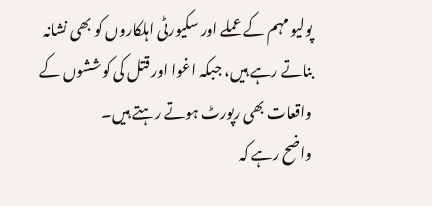پولیو مہم کے عملے اور سکیورٹی اہلکاروں کو بھی نشانہ بناتے رہے ہیں، جبکہ اغوا اور قتل کی کوششوں کے واقعات بھی رپورٹ ہوتے رہتے ہیں۔
واضح رہے کہ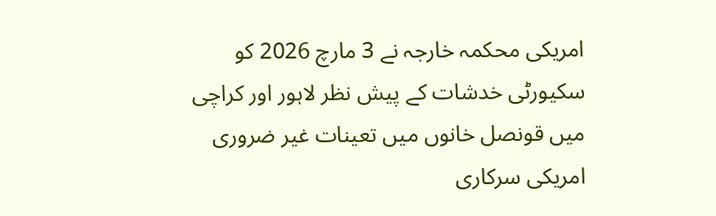امریکی محکمہ خارجہ نے 3 مارچ 2026 کو سکیورٹی خدشات کے پیش نظر لاہور اور کراچی میں قونصل خانوں میں تعینات غیر ضروری امریکی سرکاری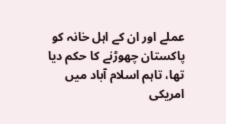عملے اور ان کے اہل خانہ کو پاکستان چھوڑنے کا حکم دیا تھا، تاہم اسلام آباد میں امریکی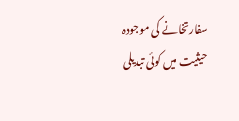سفارتخانے کی موجودہ حیثیت میں کوئی تبدیلی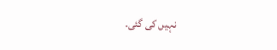نہیں کی گئی۔